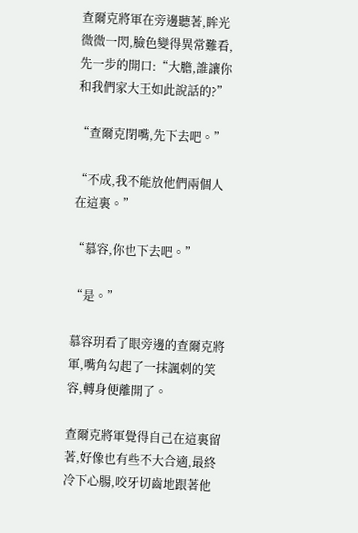查爾克將軍在旁邊聽著,眸光微微一閃,臉色變得異常難看,先一步的開口:“大膽,誰讓你和我們家大王如此說話的?”

“查爾克閉嘴,先下去吧。”

“不成,我不能放他們兩個人在這裏。”

“慕容,你也下去吧。”

“是。”

慕容玥看了眼旁邊的查爾克將軍,嘴角勾起了一抹諷刺的笑容,轉身便離開了。

查爾克將軍覺得自己在這裏留著,好像也有些不大合適,最終冷下心腸,咬牙切齒地跟著他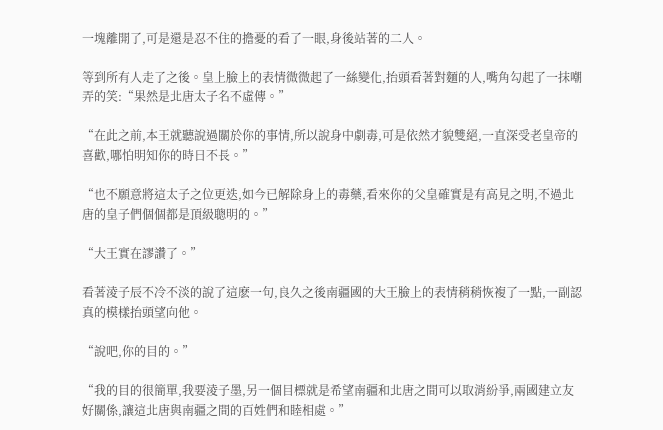一塊離開了,可是還是忍不住的擔憂的看了一眼,身後站著的二人。

等到所有人走了之後。皇上臉上的表情微微起了一絲變化,抬頭看著對麵的人,嘴角勾起了一抹嘲弄的笑:“果然是北唐太子名不虛傳。”

“在此之前,本王就聽說過關於你的事情,所以說身中劇毒,可是依然才貌雙絕,一直深受老皇帝的喜歡,哪怕明知你的時日不長。”

“也不願意將這太子之位更迭,如今已解除身上的毒藥,看來你的父皇確實是有高見之明,不過北唐的皇子們個個都是頂級聰明的。”

“大王實在謬讚了。”

看著淩子辰不冷不淡的說了這麽一句,良久之後南疆國的大王臉上的表情稍稍恢複了一點,一副認真的模樣抬頭望向他。

“說吧,你的目的。”

“我的目的很簡單,我要淩子墨,另一個目標就是希望南疆和北唐之間可以取消紛爭,兩國建立友好關係,讓這北唐與南疆之間的百姓們和睦相處。”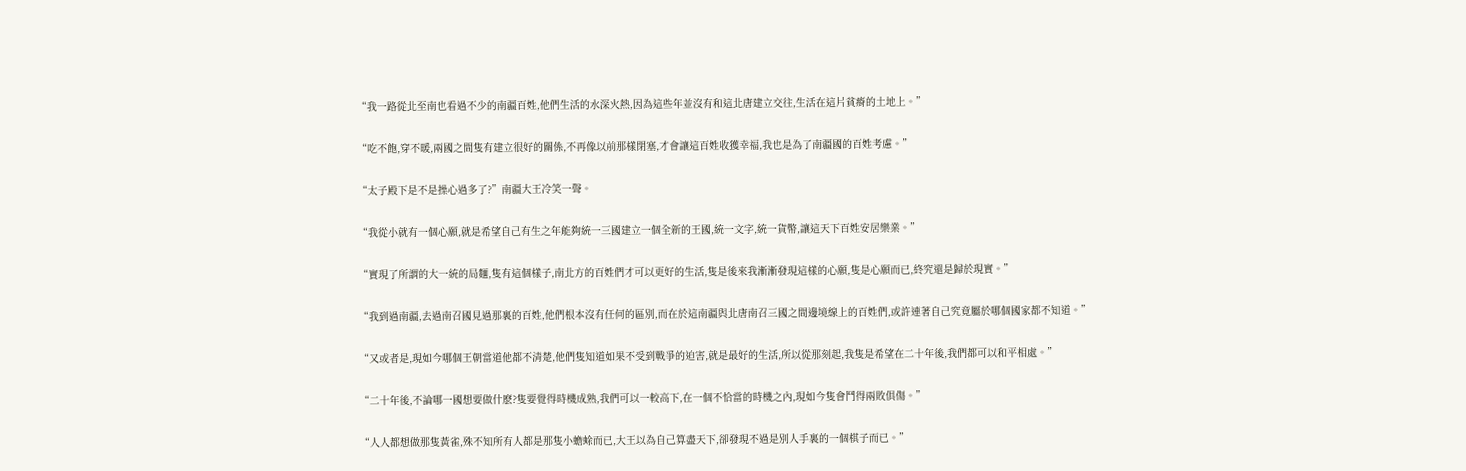“我一路從北至南也看過不少的南疆百姓,他們生活的水深火熱,因為這些年並沒有和這北唐建立交往,生活在這片貧瘠的土地上。”

“吃不飽,穿不暖,兩國之間隻有建立很好的關係,不再像以前那樣閉塞,才會讓這百姓收獲幸福,我也是為了南疆國的百姓考慮。”

“太子殿下是不是操心過多了?”南疆大王冷笑一聲。

“我從小就有一個心願,就是希望自己有生之年能夠統一三國建立一個全新的王國,統一文字,統一貨幣,讓這天下百姓安居樂業。”

“實現了所謂的大一統的局麵,隻有這個樣子,南北方的百姓們才可以更好的生活,隻是後來我漸漸發現這樣的心願,隻是心願而已,終究還是歸於現實。”

“我到過南疆,去過南召國見過那裏的百姓,他們根本沒有任何的區別,而在於這南疆與北唐南召三國之間邊境線上的百姓們,或許連著自己究竟屬於哪個國家都不知道。”

“又或者是,現如今哪個王朝當道他都不清楚,他們隻知道如果不受到戰爭的迫害,就是最好的生活,所以從那刻起,我隻是希望在二十年後,我們都可以和平相處。”

“二十年後,不論哪一國想要做什麽?隻要覺得時機成熟,我們可以一較高下,在一個不恰當的時機之內,現如今隻會鬥得兩敗俱傷。”

“人人都想做那隻黃雀,殊不知所有人都是那隻小蟾蜍而已,大王以為自己算盡天下,卻發現不過是別人手裏的一個棋子而已。”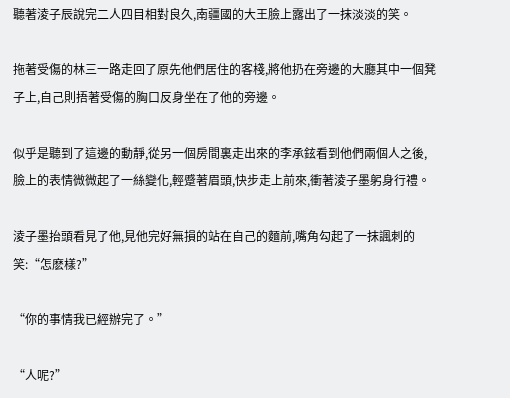聽著淩子辰說完二人四目相對良久,南疆國的大王臉上露出了一抹淡淡的笑。

拖著受傷的林三一路走回了原先他們居住的客棧,將他扔在旁邊的大廳其中一個凳子上,自己則捂著受傷的胸口反身坐在了他的旁邊。

似乎是聽到了這邊的動靜,從另一個房間裏走出來的李承鉉看到他們兩個人之後,臉上的表情微微起了一絲變化,輕蹙著眉頭,快步走上前來,衝著淩子墨躬身行禮。

淩子墨抬頭看見了他,見他完好無損的站在自己的麵前,嘴角勾起了一抹諷刺的笑:“怎麽樣?”

“你的事情我已經辦完了。”

“人呢?”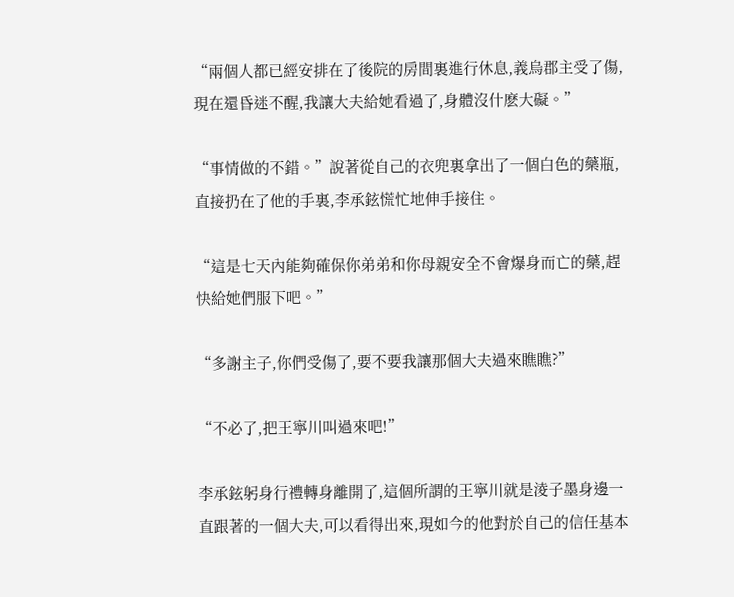“兩個人都已經安排在了後院的房間裏進行休息,義烏郡主受了傷,現在還昏迷不醒,我讓大夫給她看過了,身體沒什麽大礙。”

“事情做的不錯。”說著從自己的衣兜裏拿出了一個白色的藥瓶,直接扔在了他的手裏,李承鉉慌忙地伸手接住。

“這是七天內能夠確保你弟弟和你母親安全不會爆身而亡的藥,趕快給她們服下吧。”

“多謝主子,你們受傷了,要不要我讓那個大夫過來瞧瞧?”

“不必了,把王寧川叫過來吧!”

李承鉉躬身行禮轉身離開了,這個所謂的王寧川就是淩子墨身邊一直跟著的一個大夫,可以看得出來,現如今的他對於自己的信任基本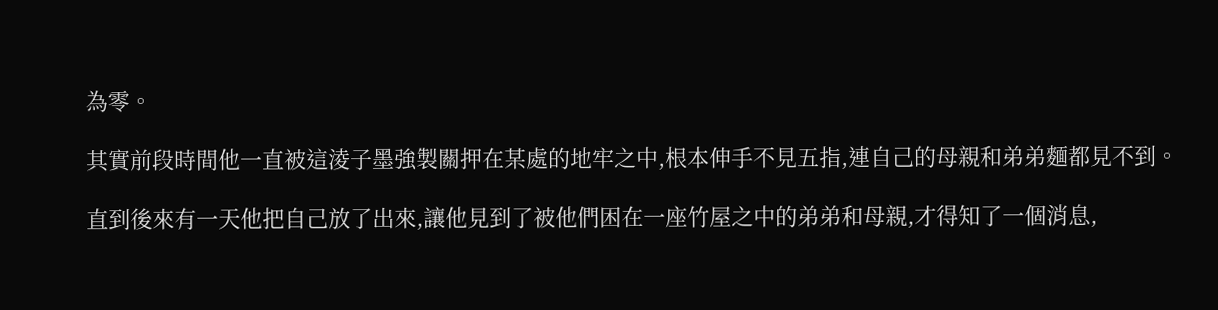為零。

其實前段時間他一直被這淩子墨強製關押在某處的地牢之中,根本伸手不見五指,連自己的母親和弟弟麵都見不到。

直到後來有一天他把自己放了出來,讓他見到了被他們困在一座竹屋之中的弟弟和母親,才得知了一個消息,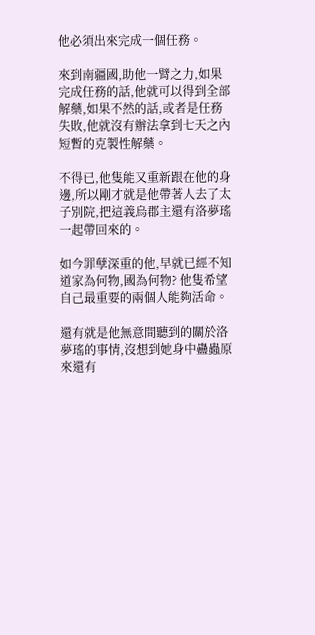他必須出來完成一個任務。

來到南疆國,助他一臂之力,如果完成任務的話,他就可以得到全部解藥,如果不然的話,或者是任務失敗,他就沒有辦法拿到七天之內短暫的克製性解藥。

不得已,他隻能又重新跟在他的身邊,所以剛才就是他帶著人去了太子別院,把這義烏郡主還有洛夢瑤一起帶回來的。

如今罪孽深重的他,早就已經不知道家為何物,國為何物? 他隻希望自己最重要的兩個人能夠活命。

還有就是他無意間聽到的關於洛夢瑤的事情,沒想到她身中蠱蟲原來還有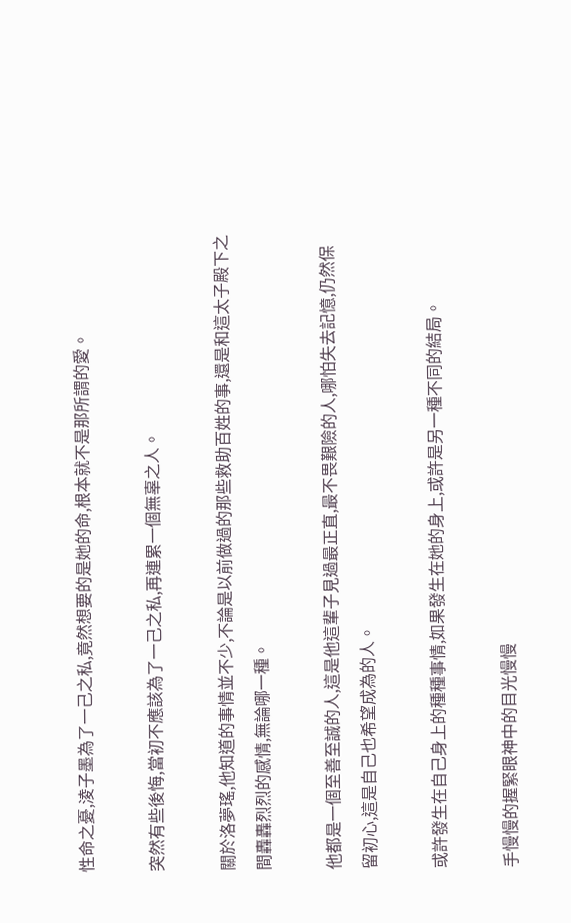性命之憂,淩子墨為了一己之私,竟然想要的是她的命,根本就不是那所謂的愛。

突然有些後悔,當初不應該為了一己之私,再連累一個無辜之人。

關於洛夢瑤,他知道的事情並不少,不論是以前做過的那些救助百姓的事,還是和這太子殿下之間轟轟烈烈的感情,無論哪一種。

他都是一個至善至誠的人,這是他這輩子見過最正直,最不畏艱險的人,哪怕失去記憶,仍然保留初心,這是自己也希望成為的人。

或許發生在自己身上的種種事情,如果發生在她的身上,或許是另一種不同的結局。

手慢慢的握緊眼神中的目光慢慢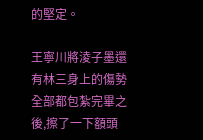的堅定。

王寧川將淩子墨還有林三身上的傷勢全部都包紮完畢之後,擦了一下額頭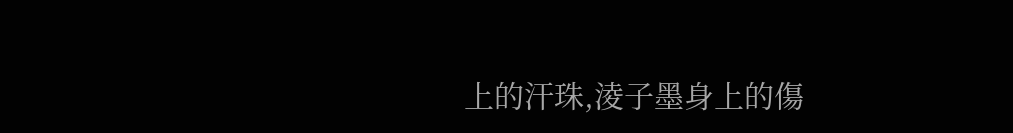上的汗珠,淩子墨身上的傷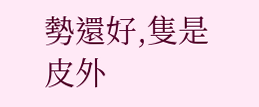勢還好,隻是皮外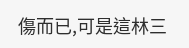傷而已,可是這林三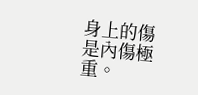身上的傷是內傷極重。